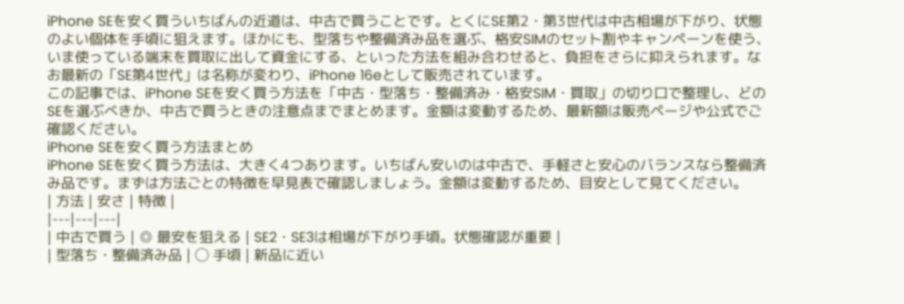iPhone SEを安く買ういちばんの近道は、中古で買うことです。とくにSE第2・第3世代は中古相場が下がり、状態のよい個体を手頃に狙えます。ほかにも、型落ちや整備済み品を選ぶ、格安SIMのセット割やキャンペーンを使う、いま使っている端末を買取に出して資金にする、といった方法を組み合わせると、負担をさらに抑えられます。なお最新の「SE第4世代」は名称が変わり、iPhone 16eとして販売されています。
この記事では、iPhone SEを安く買う方法を「中古・型落ち・整備済み・格安SIM・買取」の切り口で整理し、どのSEを選ぶべきか、中古で買うときの注意点までまとめます。金額は変動するため、最新額は販売ページや公式でご確認ください。
iPhone SEを安く買う方法まとめ
iPhone SEを安く買う方法は、大きく4つあります。いちばん安いのは中古で、手軽さと安心のバランスなら整備済み品です。まずは方法ごとの特徴を早見表で確認しましょう。金額は変動するため、目安として見てください。
| 方法 | 安さ | 特徴 |
|---|---|---|
| 中古で買う | ◎ 最安を狙える | SE2・SE3は相場が下がり手頃。状態確認が重要 |
| 型落ち・整備済み品 | ◯ 手頃 | 新品に近い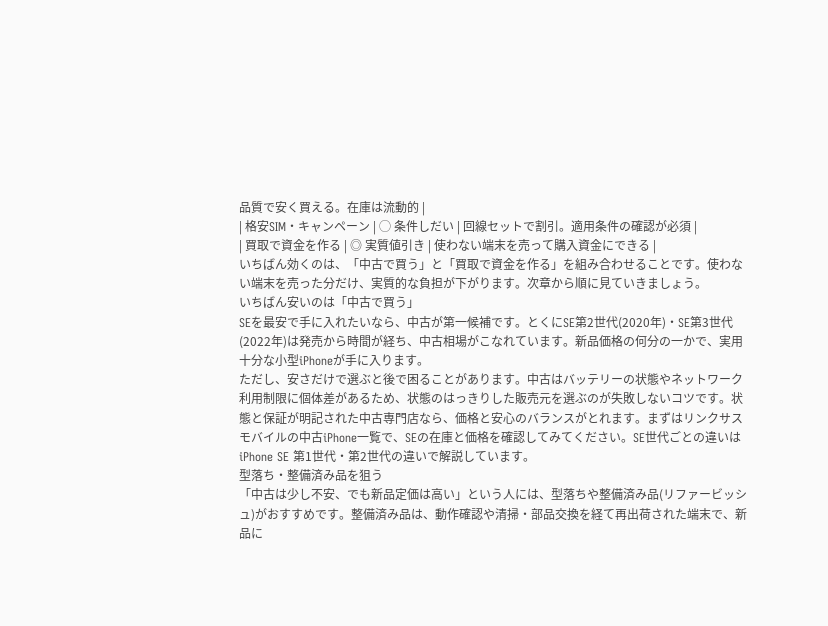品質で安く買える。在庫は流動的 |
| 格安SIM・キャンペーン | ◯ 条件しだい | 回線セットで割引。適用条件の確認が必須 |
| 買取で資金を作る | ◎ 実質値引き | 使わない端末を売って購入資金にできる |
いちばん効くのは、「中古で買う」と「買取で資金を作る」を組み合わせることです。使わない端末を売った分だけ、実質的な負担が下がります。次章から順に見ていきましょう。
いちばん安いのは「中古で買う」
SEを最安で手に入れたいなら、中古が第一候補です。とくにSE第2世代(2020年)・SE第3世代(2022年)は発売から時間が経ち、中古相場がこなれています。新品価格の何分の一かで、実用十分な小型iPhoneが手に入ります。
ただし、安さだけで選ぶと後で困ることがあります。中古はバッテリーの状態やネットワーク利用制限に個体差があるため、状態のはっきりした販売元を選ぶのが失敗しないコツです。状態と保証が明記された中古専門店なら、価格と安心のバランスがとれます。まずはリンクサスモバイルの中古iPhone一覧で、SEの在庫と価格を確認してみてください。SE世代ごとの違いはiPhone SE 第1世代・第2世代の違いで解説しています。
型落ち・整備済み品を狙う
「中古は少し不安、でも新品定価は高い」という人には、型落ちや整備済み品(リファービッシュ)がおすすめです。整備済み品は、動作確認や清掃・部品交換を経て再出荷された端末で、新品に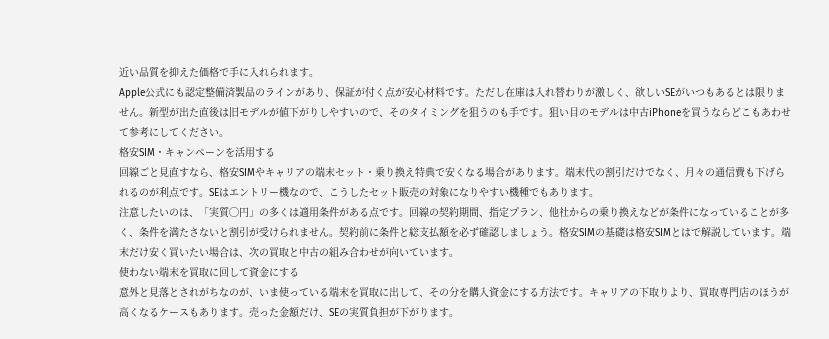近い品質を抑えた価格で手に入れられます。
Apple公式にも認定整備済製品のラインがあり、保証が付く点が安心材料です。ただし在庫は入れ替わりが激しく、欲しいSEがいつもあるとは限りません。新型が出た直後は旧モデルが値下がりしやすいので、そのタイミングを狙うのも手です。狙い目のモデルは中古iPhoneを買うならどこもあわせて参考にしてください。
格安SIM・キャンペーンを活用する
回線ごと見直すなら、格安SIMやキャリアの端末セット・乗り換え特典で安くなる場合があります。端末代の割引だけでなく、月々の通信費も下げられるのが利点です。SEはエントリー機なので、こうしたセット販売の対象になりやすい機種でもあります。
注意したいのは、「実質◯円」の多くは適用条件がある点です。回線の契約期間、指定プラン、他社からの乗り換えなどが条件になっていることが多く、条件を満たさないと割引が受けられません。契約前に条件と総支払額を必ず確認しましょう。格安SIMの基礎は格安SIMとはで解説しています。端末だけ安く買いたい場合は、次の買取と中古の組み合わせが向いています。
使わない端末を買取に回して資金にする
意外と見落とされがちなのが、いま使っている端末を買取に出して、その分を購入資金にする方法です。キャリアの下取りより、買取専門店のほうが高くなるケースもあります。売った金額だけ、SEの実質負担が下がります。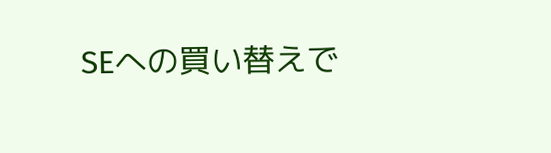SEへの買い替えで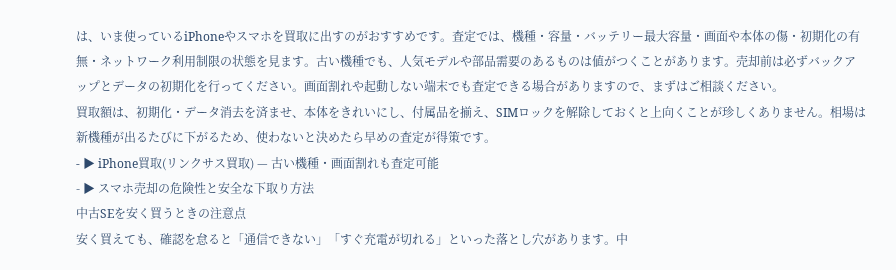は、いま使っているiPhoneやスマホを買取に出すのがおすすめです。査定では、機種・容量・バッテリー最大容量・画面や本体の傷・初期化の有無・ネットワーク利用制限の状態を見ます。古い機種でも、人気モデルや部品需要のあるものは値がつくことがあります。売却前は必ずバックアップとデータの初期化を行ってください。画面割れや起動しない端末でも査定できる場合がありますので、まずはご相談ください。
買取額は、初期化・データ消去を済ませ、本体をきれいにし、付属品を揃え、SIMロックを解除しておくと上向くことが珍しくありません。相場は新機種が出るたびに下がるため、使わないと決めたら早めの査定が得策です。
- ▶ iPhone買取(リンクサス買取) — 古い機種・画面割れも査定可能
- ▶ スマホ売却の危険性と安全な下取り方法
中古SEを安く買うときの注意点
安く買えても、確認を怠ると「通信できない」「すぐ充電が切れる」といった落とし穴があります。中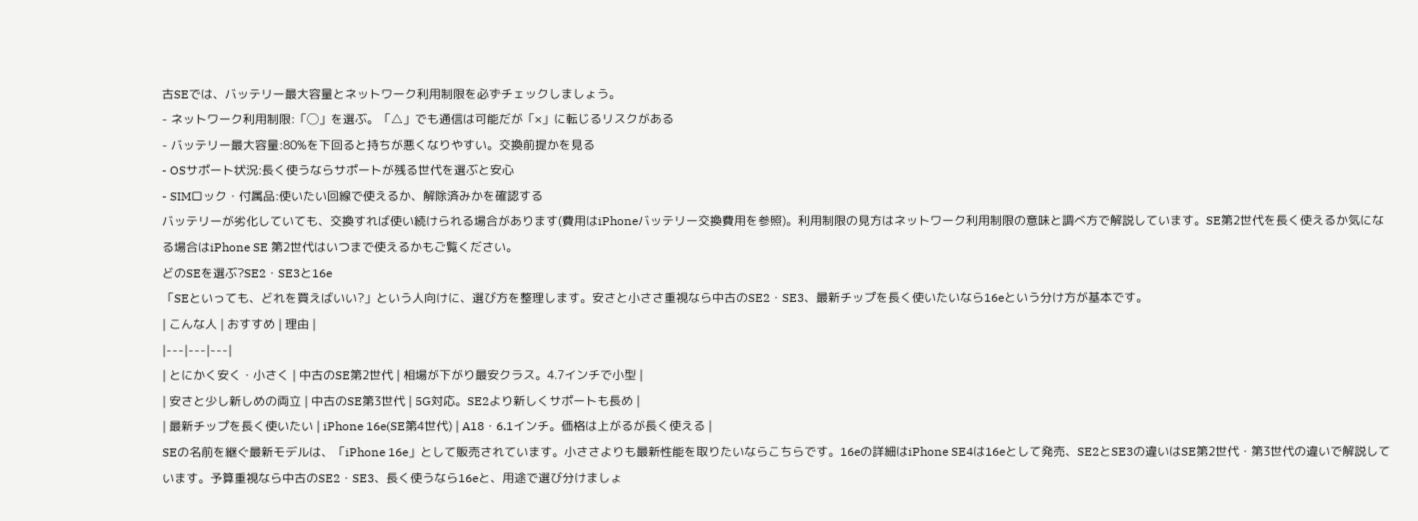古SEでは、バッテリー最大容量とネットワーク利用制限を必ずチェックしましょう。
- ネットワーク利用制限:「◯」を選ぶ。「△」でも通信は可能だが「×」に転じるリスクがある
- バッテリー最大容量:80%を下回ると持ちが悪くなりやすい。交換前提かを見る
- OSサポート状況:長く使うならサポートが残る世代を選ぶと安心
- SIMロック・付属品:使いたい回線で使えるか、解除済みかを確認する
バッテリーが劣化していても、交換すれば使い続けられる場合があります(費用はiPhoneバッテリー交換費用を参照)。利用制限の見方はネットワーク利用制限の意味と調べ方で解説しています。SE第2世代を長く使えるか気になる場合はiPhone SE 第2世代はいつまで使えるかもご覧ください。
どのSEを選ぶ?SE2・SE3と16e
「SEといっても、どれを買えばいい?」という人向けに、選び方を整理します。安さと小ささ重視なら中古のSE2・SE3、最新チップを長く使いたいなら16eという分け方が基本です。
| こんな人 | おすすめ | 理由 |
|---|---|---|
| とにかく安く・小さく | 中古のSE第2世代 | 相場が下がり最安クラス。4.7インチで小型 |
| 安さと少し新しめの両立 | 中古のSE第3世代 | 5G対応。SE2より新しくサポートも長め |
| 最新チップを長く使いたい | iPhone 16e(SE第4世代) | A18・6.1インチ。価格は上がるが長く使える |
SEの名前を継ぐ最新モデルは、「iPhone 16e」として販売されています。小ささよりも最新性能を取りたいならこちらです。16eの詳細はiPhone SE4は16eとして発売、SE2とSE3の違いはSE第2世代・第3世代の違いで解説しています。予算重視なら中古のSE2・SE3、長く使うなら16eと、用途で選び分けましょ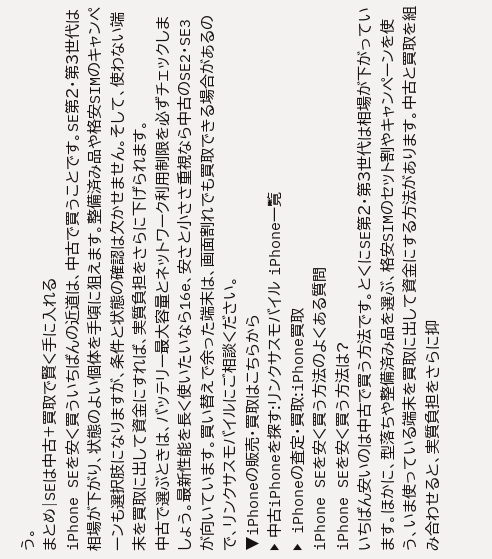う。
まとめ|SEは中古+買取で賢く手に入れる
iPhone SEを安く買ういちばんの近道は、中古で買うことです。SE第2・第3世代は相場が下がり、状態のよい個体を手頃に狙えます。整備済み品や格安SIMのキャンペーンも選択肢になりますが、条件と状態の確認は欠かせません。そして、使わない端末を買取に出して資金にすれば、実質負担をさらに下げられます。
中古で選ぶときは、バッテリー最大容量とネットワーク利用制限を必ずチェックしましょう。最新性能を長く使いたいなら16e、安さと小ささ重視なら中古のSE2・SE3が向いています。買い替えで余った端末は、画面割れでも買取できる場合があるので、リンクサスモバイルにご相談ください。
▼iPhoneの販売・買取はこちらから
▶ 中古iPhoneを探す:リンクサスモバイル iPhone一覧
▶ iPhoneの査定・買取:iPhone買取
iPhone SEを安く買う方法のよくある質問
iPhone SEを安く買う方法は?
いちばん安いのは中古で買う方法です。とくにSE第2・第3世代は相場が下がっています。ほかに、型落ちや整備済み品を選ぶ、格安SIMのセット割やキャンペーンを使う、いま使っている端末を買取に出して資金にする方法があります。中古と買取を組み合わせると、実質負担をさらに抑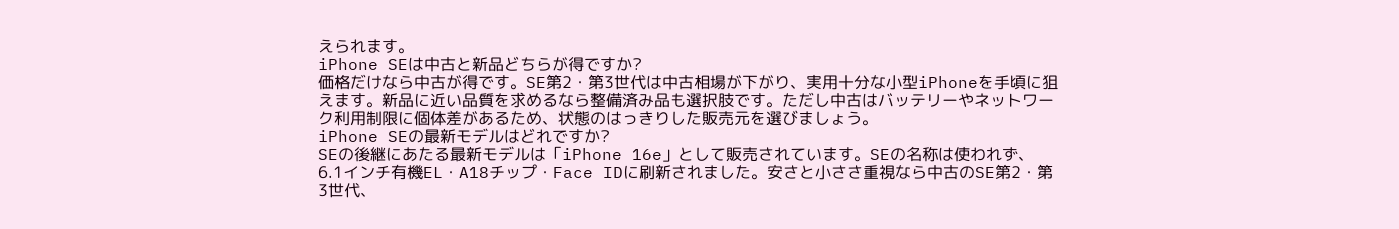えられます。
iPhone SEは中古と新品どちらが得ですか?
価格だけなら中古が得です。SE第2・第3世代は中古相場が下がり、実用十分な小型iPhoneを手頃に狙えます。新品に近い品質を求めるなら整備済み品も選択肢です。ただし中古はバッテリーやネットワーク利用制限に個体差があるため、状態のはっきりした販売元を選びましょう。
iPhone SEの最新モデルはどれですか?
SEの後継にあたる最新モデルは「iPhone 16e」として販売されています。SEの名称は使われず、6.1インチ有機EL・A18チップ・Face IDに刷新されました。安さと小ささ重視なら中古のSE第2・第3世代、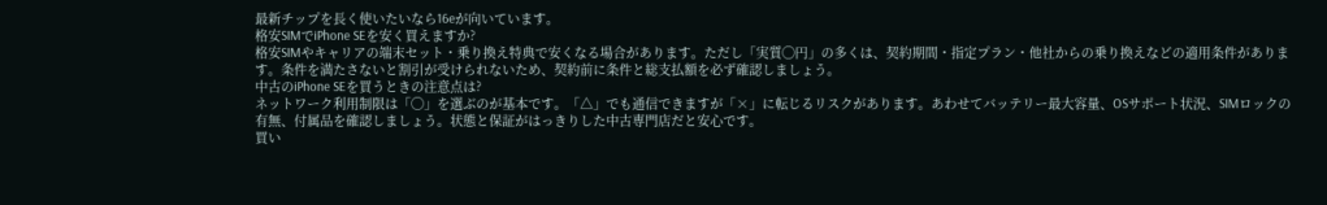最新チップを長く使いたいなら16eが向いています。
格安SIMでiPhone SEを安く買えますか?
格安SIMやキャリアの端末セット・乗り換え特典で安くなる場合があります。ただし「実質◯円」の多くは、契約期間・指定プラン・他社からの乗り換えなどの適用条件があります。条件を満たさないと割引が受けられないため、契約前に条件と総支払額を必ず確認しましょう。
中古のiPhone SEを買うときの注意点は?
ネットワーク利用制限は「◯」を選ぶのが基本です。「△」でも通信できますが「×」に転じるリスクがあります。あわせてバッテリー最大容量、OSサポート状況、SIMロックの有無、付属品を確認しましょう。状態と保証がはっきりした中古専門店だと安心です。
買い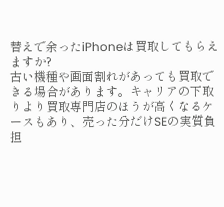替えで余ったiPhoneは買取してもらえますか?
古い機種や画面割れがあっても買取できる場合があります。キャリアの下取りより買取専門店のほうが高くなるケースもあり、売った分だけSEの実質負担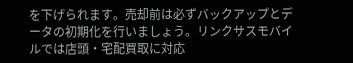を下げられます。売却前は必ずバックアップとデータの初期化を行いましょう。リンクサスモバイルでは店頭・宅配買取に対応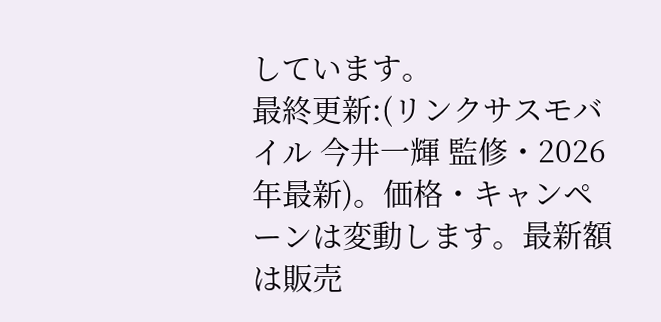しています。
最終更新:(リンクサスモバイル 今井一輝 監修・2026年最新)。価格・キャンペーンは変動します。最新額は販売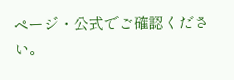ページ・公式でご確認ください。